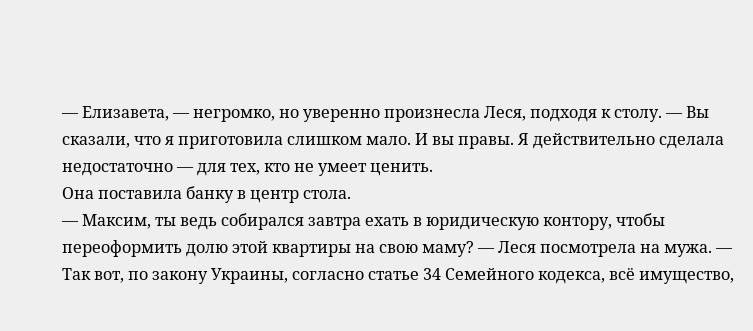— Елизавета, — негромко, но уверенно произнесла Леся, подходя к столу. — Вы сказали, что я приготовила слишком мало. И вы правы. Я действительно сделала недостаточно — для тех, кто не умеет ценить.
Она поставила банку в центр стола.
— Максим, ты ведь собирался завтра ехать в юридическую контору, чтобы переоформить долю этой квартиры на свою маму? — Леся посмотрела на мужа. — Так вот, по закону Украины, согласно статье 34 Семейного кодекса, всё имущество,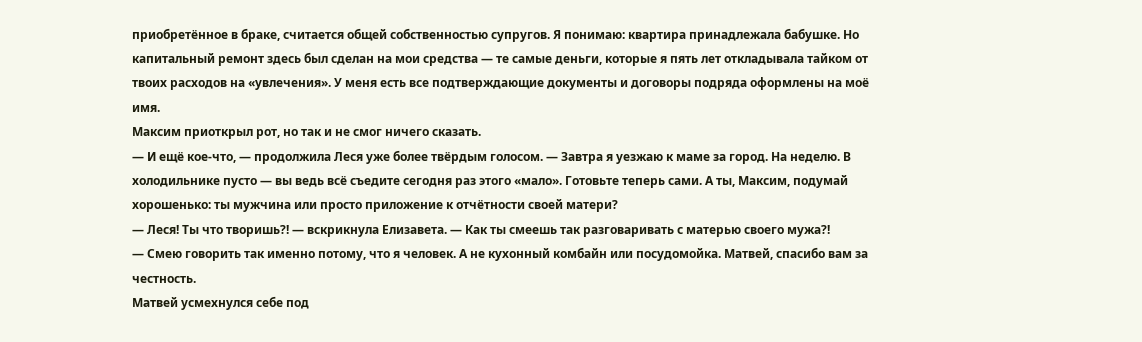приобретённое в браке, считается общей собственностью супругов. Я понимаю: квартира принадлежала бабушке. Но капитальный ремонт здесь был сделан на мои средства — те самые деньги, которые я пять лет откладывала тайком от твоих расходов на «увлечения». У меня есть все подтверждающие документы и договоры подряда оформлены на моё имя.
Максим приоткрыл рот, но так и не смог ничего сказать.
— И ещё кое-что, — продолжила Леся уже более твёрдым голосом. — Завтра я уезжаю к маме за город. На неделю. В холодильнике пусто — вы ведь всё съедите сегодня раз этого «мало». Готовьте теперь сами. А ты, Максим, подумай хорошенько: ты мужчина или просто приложение к отчётности своей матери?
— Леся! Ты что творишь?! — вскрикнула Елизавета. — Как ты смеешь так разговаривать с матерью своего мужа?!
— Смею говорить так именно потому, что я человек. А не кухонный комбайн или посудомойка. Матвей, спасибо вам за честность.
Матвей усмехнулся себе под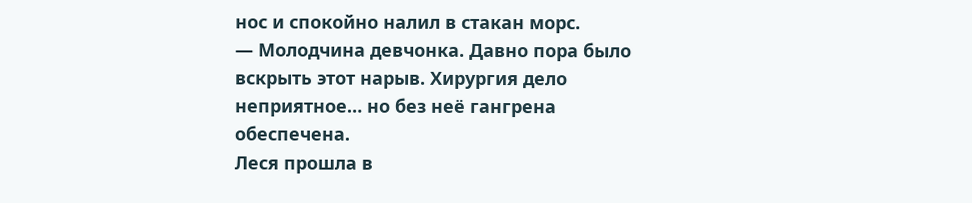нос и спокойно налил в стакан морс.
— Молодчина девчонка. Давно пора было вскрыть этот нарыв. Хирургия дело неприятное… но без неё гангрена обеспечена.
Леся прошла в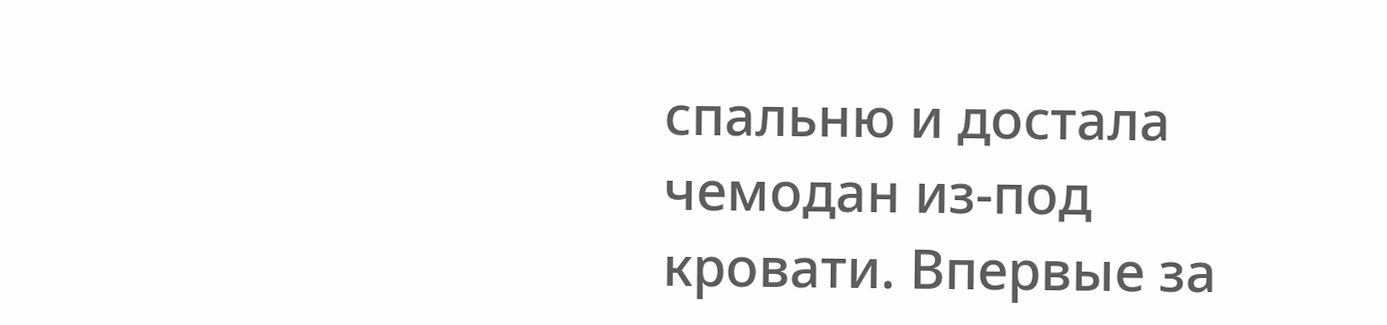спальню и достала чемодан из-под кровати. Впервые за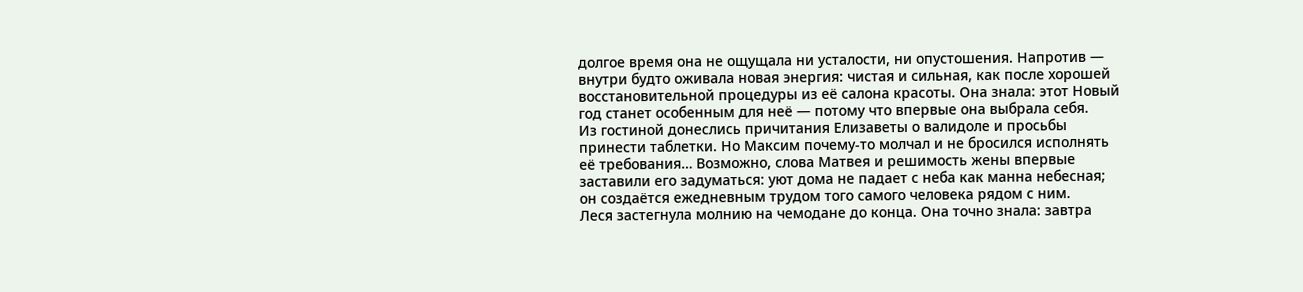долгое время она не ощущала ни усталости, ни опустошения. Напротив — внутри будто оживала новая энергия: чистая и сильная, как после хорошей восстановительной процедуры из её салона красоты. Она знала: этот Новый год станет особенным для неё — потому что впервые она выбрала себя.
Из гостиной донеслись причитания Елизаветы о валидоле и просьбы принести таблетки. Но Максим почему-то молчал и не бросился исполнять её требования… Возможно, слова Матвея и решимость жены впервые заставили его задуматься: уют дома не падает с неба как манна небесная; он создаётся ежедневным трудом того самого человека рядом с ним.
Леся застегнула молнию на чемодане до конца. Она точно знала: завтра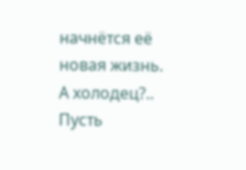начнётся её новая жизнь.
А холодец?.. Пусть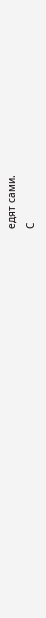едят сами.
С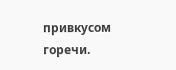привкусом горечи.